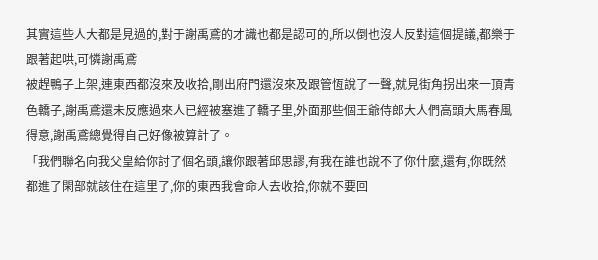其實這些人大都是見過的,對于謝禹鳶的才識也都是認可的,所以倒也沒人反對這個提議,都樂于跟著起哄,可憐謝禹鳶
被趕鴨子上架,連東西都沒來及收拾,剛出府門還沒來及跟管恆說了一聲,就見街角拐出來一頂青色轎子,謝禹鳶還未反應過來人已經被塞進了轎子里,外面那些個王爺侍郎大人們高頭大馬春風得意,謝禹鳶總覺得自己好像被算計了。
「我們聯名向我父皇給你討了個名頭,讓你跟著邱思謬,有我在誰也說不了你什麼,還有,你既然都進了閑部就該住在這里了,你的東西我會命人去收拾,你就不要回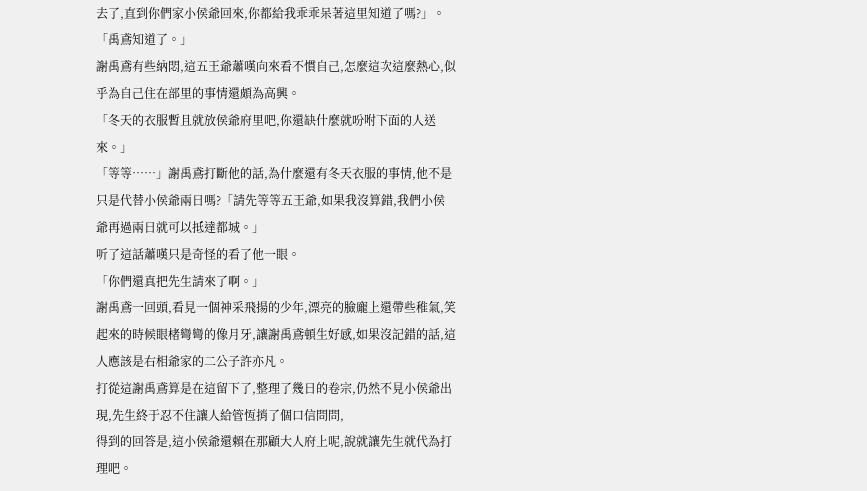去了,直到你們家小侯爺回來,你都給我乖乖呆著這里知道了嗎?」。
「禹鳶知道了。」
謝禹鳶有些納悶,這五王爺蕭嘆向來看不慣自己,怎麼這次這麼熱心,似乎為自己住在部里的事情還頗為高興。
「冬天的衣服暫且就放侯爺府里吧,你還缺什麼就吩咐下面的人送來。」
「等等……」謝禹鳶打斷他的話,為什麼還有冬天衣服的事情,他不是只是代替小侯爺兩日嗎?「請先等等五王爺,如果我沒算錯,我們小侯爺再過兩日就可以抵達都城。」
听了這話蕭嘆只是奇怪的看了他一眼。
「你們還真把先生請來了啊。」
謝禹鳶一回頭,看見一個神采飛揚的少年,漂亮的臉龐上還帶些稚氣,笑起來的時候眼楮彎彎的像月牙,讓謝禹鳶頓生好感,如果沒記錯的話,這人應該是右相爺家的二公子許亦凡。
打從這謝禹鳶算是在這留下了,整理了幾日的卷宗,仍然不見小侯爺出現,先生終于忍不住讓人給管恆捎了個口信問問,
得到的回答是,這小侯爺還賴在那顧大人府上呢,說就讓先生就代為打理吧。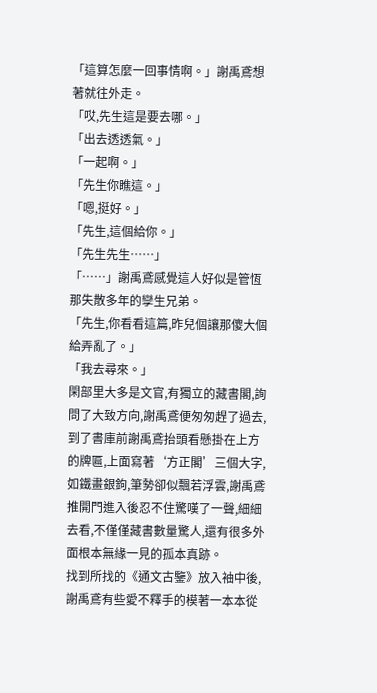「這算怎麼一回事情啊。」謝禹鳶想著就往外走。
「哎,先生這是要去哪。」
「出去透透氣。」
「一起啊。」
「先生你瞧這。」
「嗯,挺好。」
「先生,這個給你。」
「先生先生……」
「……」謝禹鳶感覺這人好似是管恆那失散多年的孿生兄弟。
「先生,你看看這篇,昨兒個讓那傻大個給弄亂了。」
「我去尋來。」
閑部里大多是文官,有獨立的藏書閣,詢問了大致方向,謝禹鳶便匆匆趕了過去,到了書庫前謝禹鳶抬頭看懸掛在上方
的牌匾,上面寫著‘方正閣’三個大字,如鐵畫銀鉤,筆勢卻似飄若浮雲,謝禹鳶推開門進入後忍不住驚嘆了一聲,細細去看,不僅僅藏書數量驚人,還有很多外面根本無緣一見的孤本真跡。
找到所找的《通文古鑒》放入袖中後,謝禹鳶有些愛不釋手的模著一本本從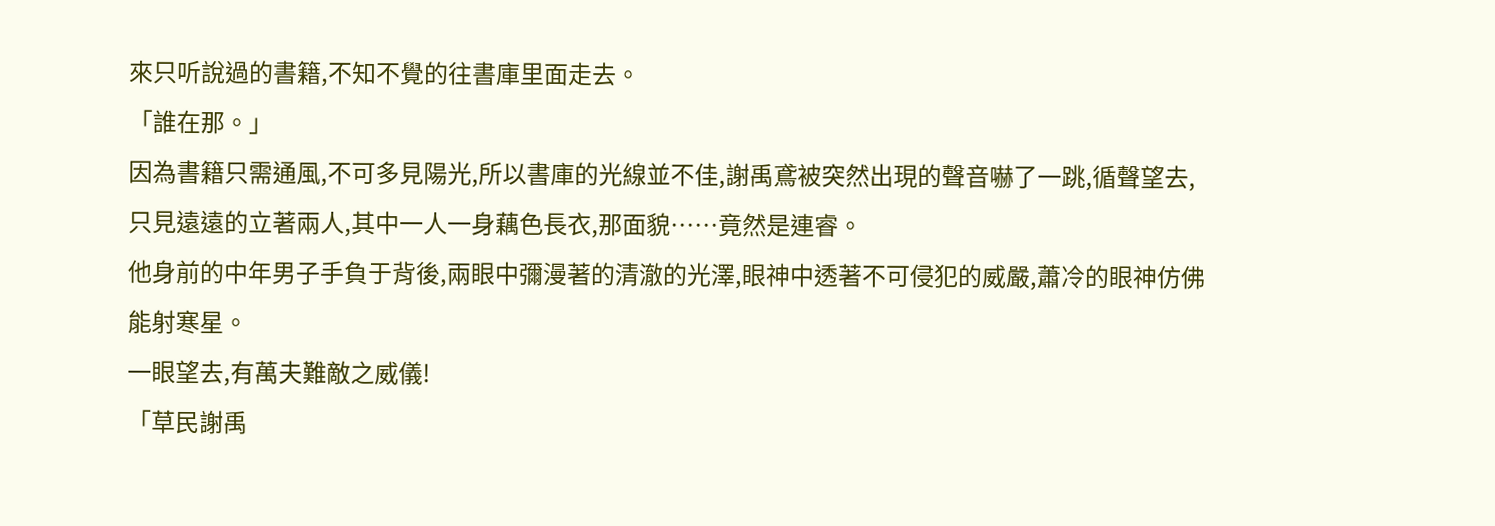來只听說過的書籍,不知不覺的往書庫里面走去。
「誰在那。」
因為書籍只需通風,不可多見陽光,所以書庫的光線並不佳,謝禹鳶被突然出現的聲音嚇了一跳,循聲望去,只見遠遠的立著兩人,其中一人一身藕色長衣,那面貌……竟然是連睿。
他身前的中年男子手負于背後,兩眼中彌漫著的清澈的光澤,眼神中透著不可侵犯的威嚴,蕭冷的眼神仿佛能射寒星。
一眼望去,有萬夫難敵之威儀!
「草民謝禹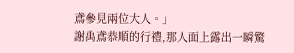鳶參見兩位大人。」
謝禹鳶恭順的行禮,那人面上露出一瞬驚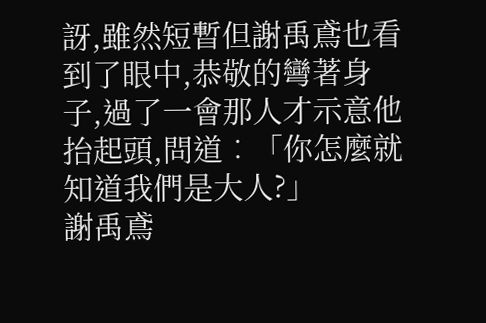訝,雖然短暫但謝禹鳶也看到了眼中,恭敬的彎著身子,過了一會那人才示意他抬起頭,問道︰「你怎麼就知道我們是大人?」
謝禹鳶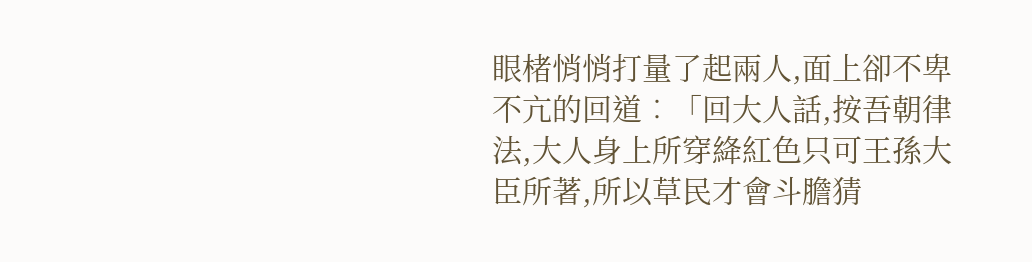眼楮悄悄打量了起兩人,面上卻不卑不亢的回道︰「回大人話,按吾朝律法,大人身上所穿絳紅色只可王孫大臣所著,所以草民才會斗膽猜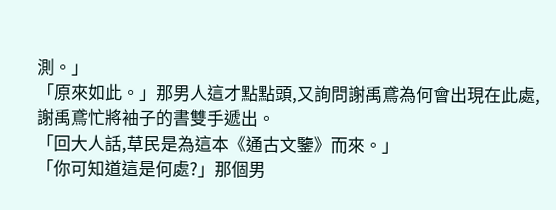測。」
「原來如此。」那男人這才點點頭,又詢問謝禹鳶為何會出現在此處,謝禹鳶忙將袖子的書雙手遞出。
「回大人話,草民是為這本《通古文鑒》而來。」
「你可知道這是何處?」那個男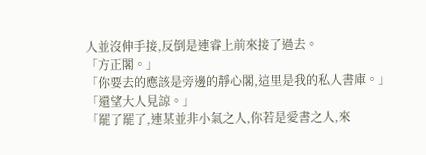人並沒伸手接,反倒是連睿上前來接了過去。
「方正閣。」
「你要去的應該是旁邊的靜心閣,這里是我的私人書庫。」
「還望大人見諒。」
「罷了罷了,連某並非小氣之人,你若是愛書之人,來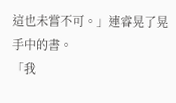這也未嘗不可。」連睿晃了晃手中的書。
「我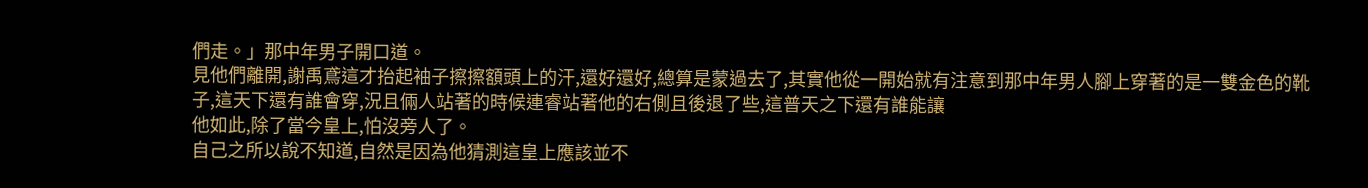們走。」那中年男子開口道。
見他們離開,謝禹鳶這才抬起袖子擦擦額頭上的汗,還好還好,總算是蒙過去了,其實他從一開始就有注意到那中年男人腳上穿著的是一雙金色的靴子,這天下還有誰會穿,況且倆人站著的時候連睿站著他的右側且後退了些,這普天之下還有誰能讓
他如此,除了當今皇上,怕沒旁人了。
自己之所以說不知道,自然是因為他猜測這皇上應該並不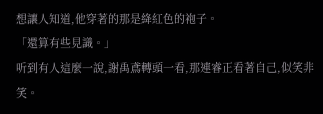想讓人知道,他穿著的那是絳紅色的袍子。
「還算有些見識。」
听到有人這麼一說,謝禹鳶轉頭一看,那連睿正看著自己,似笑非笑。